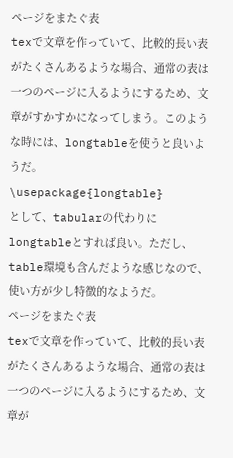ページをまたぐ表
texで文章を作っていて、比較的長い表がたくさんあるような場合、通常の表は一つのページに入るようにするため、文章がすかすかになってしまう。このような時には、longtableを使うと良いようだ。
\usepackage{longtable}
として、tabularの代わりにlongtableとすれば良い。ただし、table環境も含んだような感じなので、使い方が少し特徴的なようだ。
ページをまたぐ表
texで文章を作っていて、比較的長い表がたくさんあるような場合、通常の表は一つのページに入るようにするため、文章が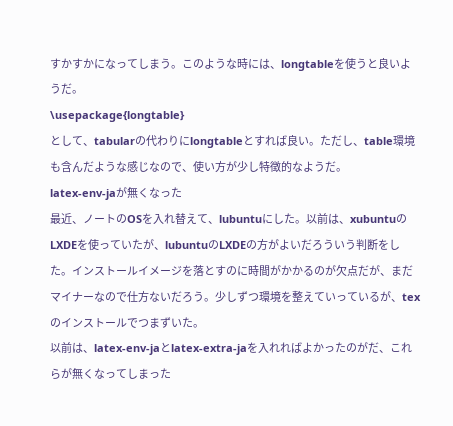すかすかになってしまう。このような時には、longtableを使うと良いようだ。
\usepackage{longtable}
として、tabularの代わりにlongtableとすれば良い。ただし、table環境も含んだような感じなので、使い方が少し特徴的なようだ。
latex-env-jaが無くなった
最近、ノートのOSを入れ替えて、lubuntuにした。以前は、xubuntuのLXDEを使っていたが、lubuntuのLXDEの方がよいだろういう判断をした。インストールイメージを落とすのに時間がかかるのが欠点だが、まだマイナーなので仕方ないだろう。少しずつ環境を整えていっているが、texのインストールでつまずいた。
以前は、latex-env-jaとlatex-extra-jaを入れればよかったのがだ、これらが無くなってしまった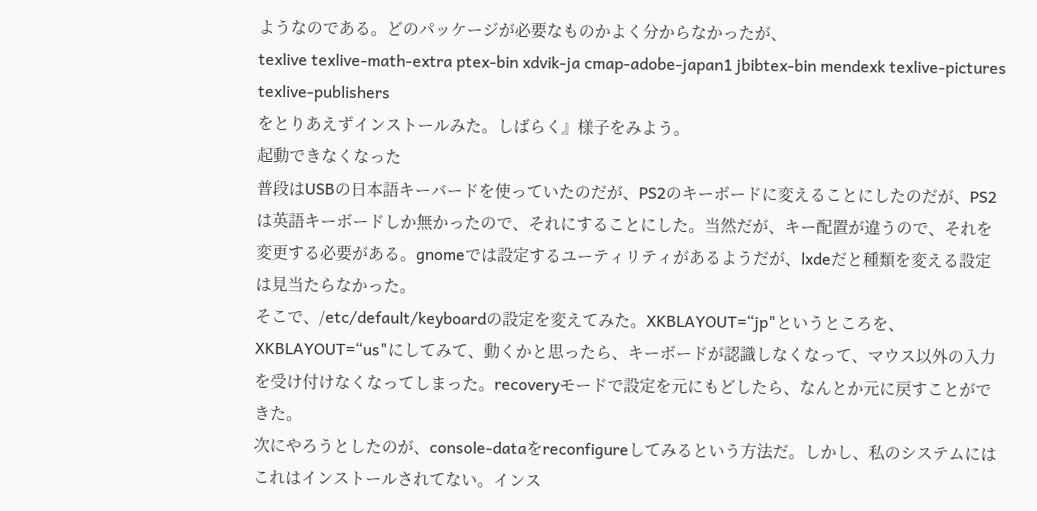ようなのである。どのパッケージが必要なものかよく分からなかったが、
texlive texlive-math-extra ptex-bin xdvik-ja cmap-adobe-japan1 jbibtex-bin mendexk texlive-pictures texlive-publishers
をとりあえずインストールみた。しばらく』様子をみよう。
起動できなくなった
普段はUSBの日本語キーバードを使っていたのだが、PS2のキーボードに変えることにしたのだが、PS2は英語キーボードしか無かったので、それにすることにした。当然だが、キー配置が違うので、それを変更する必要がある。gnomeでは設定するユーティリティがあるようだが、lxdeだと種類を変える設定は見当たらなかった。
そこで、/etc/default/keyboardの設定を変えてみた。XKBLAYOUT=“jp"というところを、XKBLAYOUT=“us"にしてみて、動くかと思ったら、キーボードが認識しなくなって、マウス以外の入力を受け付けなくなってしまった。recoveryモードで設定を元にもどしたら、なんとか元に戻すことができた。
次にやろうとしたのが、console-dataをreconfigureしてみるという方法だ。しかし、私のシステムにはこれはインストールされてない。インス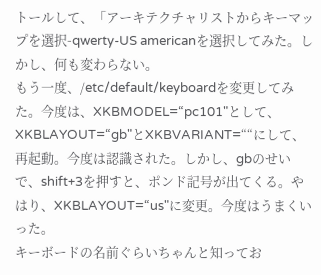トールして、「アーキテクチャリストからキーマップを選択-qwerty-US americanを選択してみた。しかし、何も変わらない。
もう一度、/etc/default/keyboardを変更してみた。今度は、XKBMODEL=“pc101"として、XKBLAYOUT=“gb"とXKBVARIANT=““にして、再起動。今度は認識された。しかし、gbのせいで、shift+3を押すと、ポンド記号が出てくる。やはり、XKBLAYOUT=“us"に変更。今度はうまくいった。
キーボードの名前ぐらいちゃんと知ってお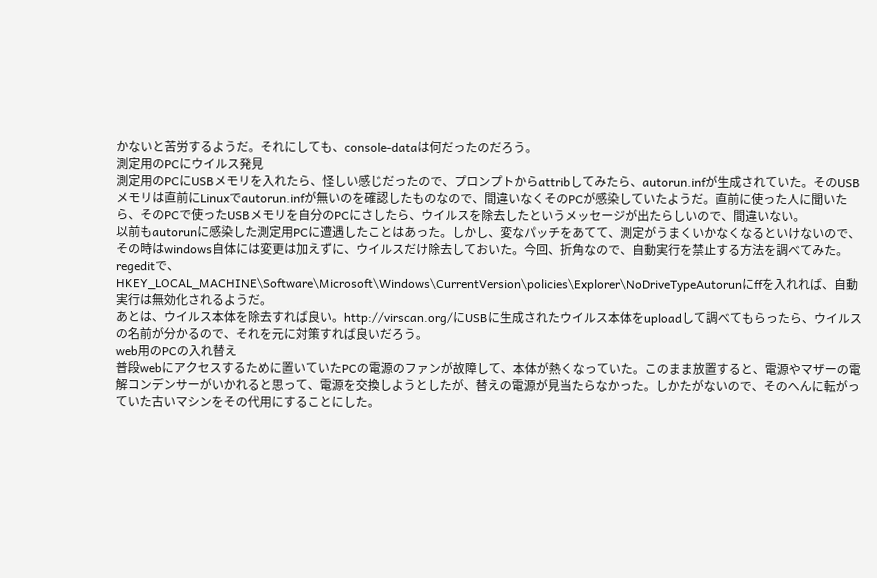かないと苦労するようだ。それにしても、console-dataは何だったのだろう。
測定用のPCにウイルス発見
測定用のPCにUSBメモリを入れたら、怪しい感じだったので、プロンプトからattribしてみたら、autorun.infが生成されていた。そのUSBメモリは直前にLinuxでautorun.infが無いのを確認したものなので、間違いなくそのPCが感染していたようだ。直前に使った人に聞いたら、そのPCで使ったUSBメモリを自分のPCにさしたら、ウイルスを除去したというメッセージが出たらしいので、間違いない。
以前もautorunに感染した測定用PCに遭遇したことはあった。しかし、変なパッチをあてて、測定がうまくいかなくなるといけないので、その時はwindows自体には変更は加えずに、ウイルスだけ除去しておいた。今回、折角なので、自動実行を禁止する方法を調べてみた。regeditで、
HKEY_LOCAL_MACHINE\Software\Microsoft\Windows\CurrentVersion\policies\Explorer\NoDriveTypeAutorunにffを入れれば、自動実行は無効化されるようだ。
あとは、ウイルス本体を除去すれば良い。http://virscan.org/にUSBに生成されたウイルス本体をuploadして調べてもらったら、ウイルスの名前が分かるので、それを元に対策すれば良いだろう。
web用のPCの入れ替え
普段webにアクセスするために置いていたPCの電源のファンが故障して、本体が熱くなっていた。このまま放置すると、電源やマザーの電解コンデンサーがいかれると思って、電源を交換しようとしたが、替えの電源が見当たらなかった。しかたがないので、そのへんに転がっていた古いマシンをその代用にすることにした。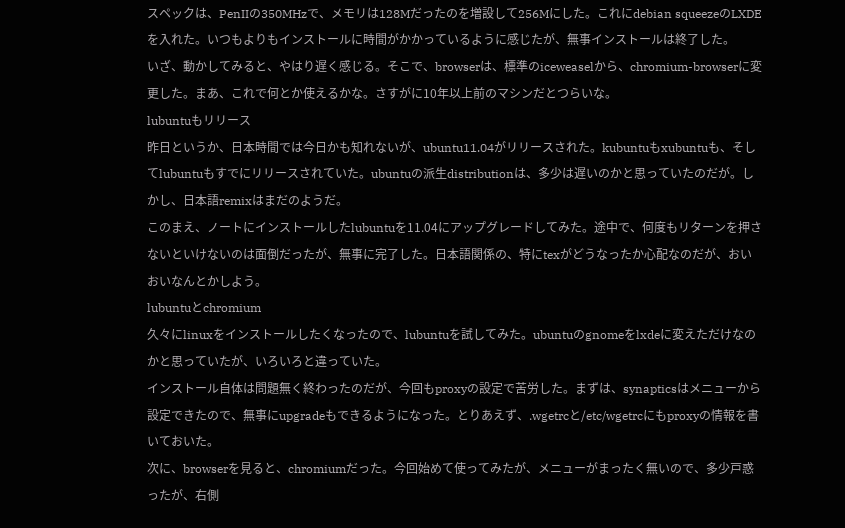スペックは、PenIIの350MHzで、メモリは128Mだったのを増設して256Mにした。これにdebian squeezeのLXDEを入れた。いつもよりもインストールに時間がかかっているように感じたが、無事インストールは終了した。
いざ、動かしてみると、やはり遅く感じる。そこで、browserは、標準のiceweaselから、chromium-browserに変更した。まあ、これで何とか使えるかな。さすがに10年以上前のマシンだとつらいな。
lubuntuもリリース
昨日というか、日本時間では今日かも知れないが、ubuntu11.04がリリースされた。kubuntuもxubuntuも、そしてlubuntuもすでにリリースされていた。ubuntuの派生distributionは、多少は遅いのかと思っていたのだが。しかし、日本語remixはまだのようだ。
このまえ、ノートにインストールしたlubuntuを11.04にアップグレードしてみた。途中で、何度もリターンを押さないといけないのは面倒だったが、無事に完了した。日本語関係の、特にtexがどうなったか心配なのだが、おいおいなんとかしよう。
lubuntuとchromium
久々にlinuxをインストールしたくなったので、lubuntuを試してみた。ubuntuのgnomeをlxdeに変えただけなのかと思っていたが、いろいろと違っていた。
インストール自体は問題無く終わったのだが、今回もproxyの設定で苦労した。まずは、synapticsはメニューから設定できたので、無事にupgradeもできるようになった。とりあえず、.wgetrcと/etc/wgetrcにもproxyの情報を書いておいた。
次に、browserを見ると、chromiumだった。今回始めて使ってみたが、メニューがまったく無いので、多少戸惑ったが、右側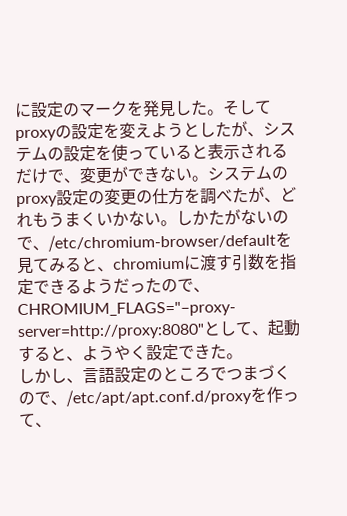に設定のマークを発見した。そしてproxyの設定を変えようとしたが、システムの設定を使っていると表示されるだけで、変更ができない。システムのproxy設定の変更の仕方を調べたが、どれもうまくいかない。しかたがないので、/etc/chromium-browser/defaultを見てみると、chromiumに渡す引数を指定できるようだったので、CHROMIUM_FLAGS="–proxy-server=http://proxy:8080"として、起動すると、ようやく設定できた。
しかし、言語設定のところでつまづくので、/etc/apt/apt.conf.d/proxyを作って、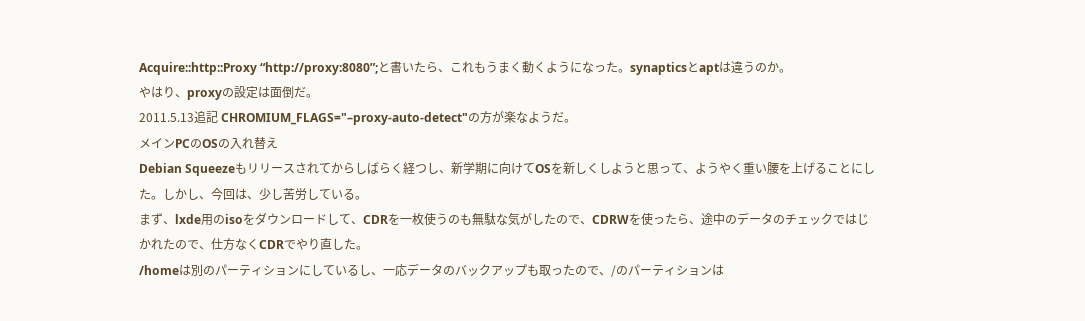Acquire::http::Proxy “http://proxy:8080”;と書いたら、これもうまく動くようになった。synapticsとaptは違うのか。
やはり、proxyの設定は面倒だ。
2011.5.13追記 CHROMIUM_FLAGS="–proxy-auto-detect"の方が楽なようだ。
メインPCのOSの入れ替え
Debian Squeezeもリリースされてからしばらく経つし、新学期に向けてOSを新しくしようと思って、ようやく重い腰を上げることにした。しかし、今回は、少し苦労している。
まず、lxde用のisoをダウンロードして、CDRを一枚使うのも無駄な気がしたので、CDRWを使ったら、途中のデータのチェックではじかれたので、仕方なくCDRでやり直した。
/homeは別のパーティションにしているし、一応データのバックアップも取ったので、/のパーティションは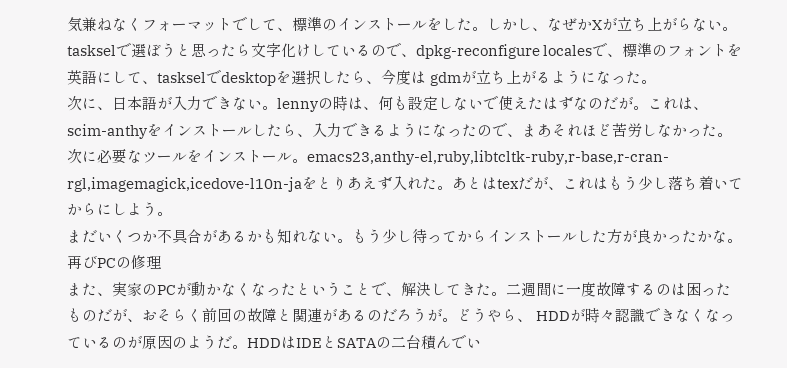気兼ねなくフォーマットでして、標準のインストールをした。しかし、なぜかXが立ち上がらない。taskselで選ぼうと思ったら文字化けしているので、dpkg-reconfigure localesで、標準のフォントを英語にして、taskselでdesktopを選択したら、今度は gdmが立ち上がるようになった。
次に、日本語が入力できない。lennyの時は、何も設定しないで使えたはずなのだが。これは、scim-anthyをインストールしたら、入力できるようになったので、まあそれほど苦労しなかった。
次に必要なツールをインストール。emacs23,anthy-el,ruby,libtcltk-ruby,r-base,r-cran-rgl,imagemagick,icedove-l10n-jaをとりあえず入れた。あとはtexだが、これはもう少し落ち着いてからにしよう。
まだいくつか不具合があるかも知れない。もう少し待ってからインストールした方が良かったかな。
再びPCの修理
また、実家のPCが動かなくなったということで、解決してきた。二週間に一度故障するのは困ったものだが、おそらく前回の故障と関連があるのだろうが。どうやら、 HDDが時々認識できなくなっているのが原因のようだ。HDDはIDEとSATAの二台積んでい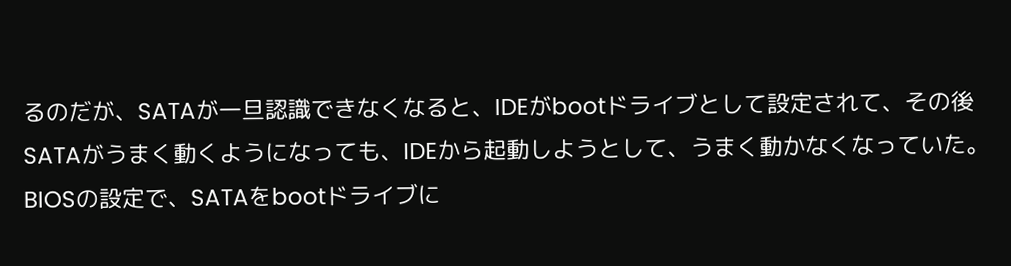るのだが、SATAが一旦認識できなくなると、IDEがbootドライブとして設定されて、その後SATAがうまく動くようになっても、IDEから起動しようとして、うまく動かなくなっていた。BIOSの設定で、SATAをbootドライブに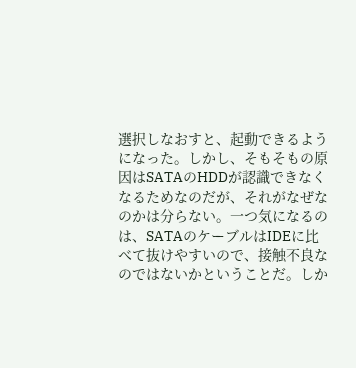選択しなおすと、起動できるようになった。しかし、そもそもの原因はSATAのHDDが認識できなくなるためなのだが、それがなぜなのかは分らない。一つ気になるのは、SATAのケーブルはIDEに比べて抜けやすいので、接触不良なのではないかということだ。しか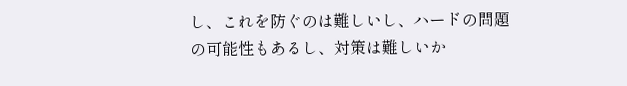し、これを防ぐのは難しいし、ハードの問題の可能性もあるし、対策は難しいか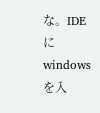な。IDEにwindowsを入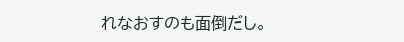れなおすのも面倒だし。